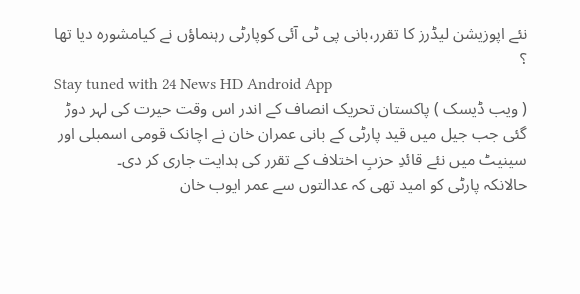نئے اپوزیشن لیڈرز کا تقرر،بانی پی ٹی آئی کوپارٹی رہنماؤں نے کیامشورہ دیا تھا ؟
Stay tuned with 24 News HD Android App
( ویب ڈیسک ) پاکستان تحریک انصاف کے اندر اس وقت حیرت کی لہر دوڑ گئی جب جیل میں قید پارٹی کے بانی عمران خان نے اچانک قومی اسمبلی اور سینیٹ میں نئے قائدِ حزبِ اختلاف کے تقرر کی ہدایت جاری کر دی۔
حالانکہ پارٹی کو امید تھی کہ عدالتوں سے عمر ایوب خان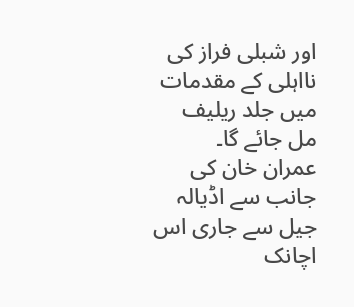اور شبلی فراز کی نااہلی کے مقدمات میں جلد ریلیف مل جائے گا۔
عمران خان کی جانب سے اڈیالہ جیل سے جاری اس اچانک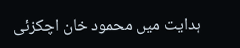ہدایت میں محمود خان اچکزئی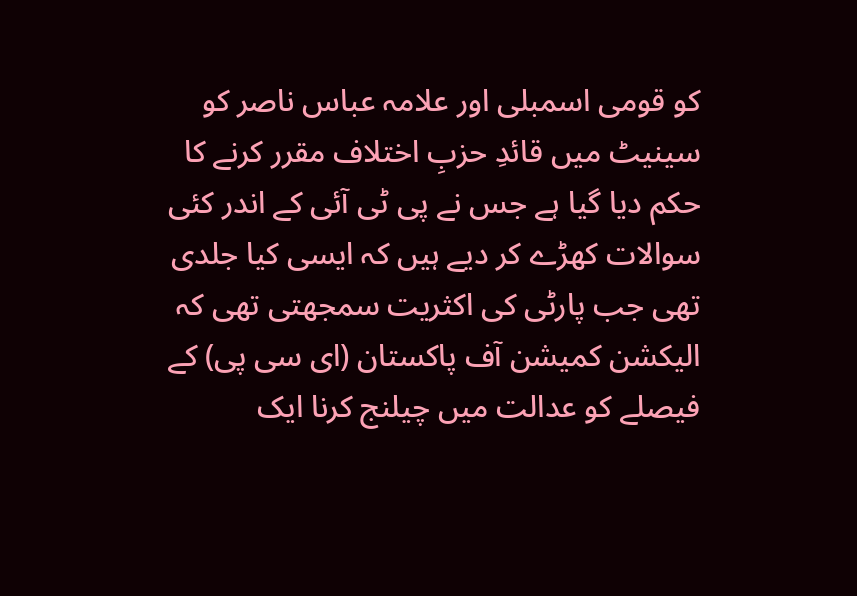کو قومی اسمبلی اور علامہ عباس ناصر کو سینیٹ میں قائدِ حزبِ اختلاف مقرر کرنے کا حکم دیا گیا ہے جس نے پی ٹی آئی کے اندر کئی سوالات کھڑے کر دیے ہیں کہ ایسی کیا جلدی تھی جب پارٹی کی اکثریت سمجھتی تھی کہ الیکشن کمیشن آف پاکستان (ای سی پی) کے فیصلے کو عدالت میں چیلنج کرنا ایک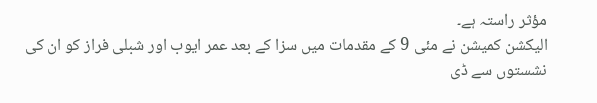مؤثر راستہ ہے۔
الیکشن کمیشن نے مئی 9 کے مقدمات میں سزا کے بعد عمر ایوب اور شبلی فراز کو ان کی نشستوں سے ڈی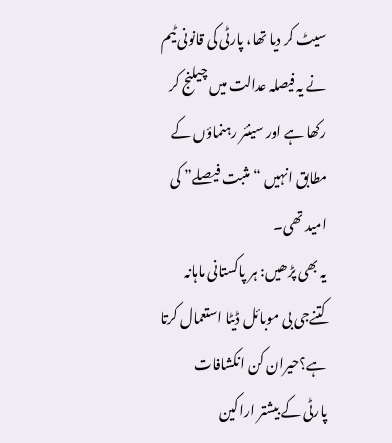سیٹ کر دیا تھا، پارٹی کی قانونی ٹیم نے یہ فیصلہ عدالت میں چیلنج کر رکھا ہے اور سینئر رہنماؤں کے مطابق انہیں “مثبت فیصلے” کی امید تھی۔
یہ بھی پڑھیں: ہر پاکستانی ماہانہ کتنےجی بی موبائل ڈیٹا استعمال کرتا ہے؟حیران کن انکشافات
پارٹی کے بیشتر اراکین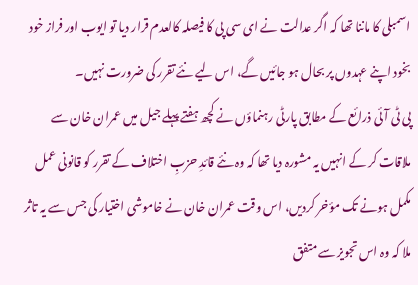اسمبلی کا ماننا تھا کہ اگر عدالت نے ای سی پی کا فیصلہ کالعدم قرار دیا تو ایوب اور فراز خود بخود اپنے عہدوں پر بحال ہو جائیں گے، اس لیے نئے تقرر کی ضرورت نہیں۔
پی ٹی آئی ذرائع کے مطابق پارٹی رہنماؤں نے کچھ ہفتے پہلے جیل میں عمران خان سے ملاقات کر کے انہیں یہ مشورہ دیا تھا کہ وہ نئے قائدِ حزبِ اختلاف کے تقرر کو قانونی عمل مکمل ہونے تک مؤخر کردیں، اس وقت عمران خان نے خاموشی اختیار کی جس سے یہ تاثر ملا کہ وہ اس تجویز سے متفق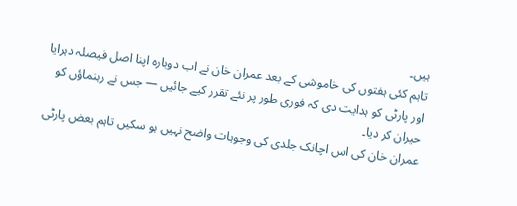ہیں۔
تاہم کئی ہفتوں کی خاموشی کے بعد عمران خان نے اب دوبارہ اپنا اصل فیصلہ دہرایا اور پارٹی کو ہدایت دی کہ فوری طور پر نئے تقرر کیے جائیں — جس نے رہنماؤں کو حیران کر دیا۔
عمران خان کی اس اچانک جلدی کی وجوہات واضح نہیں ہو سکیں تاہم بعض پارٹی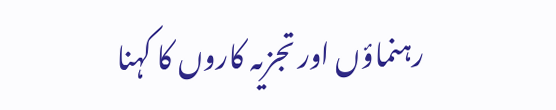رہنماؤں اور تجزیہ کاروں کا کہنا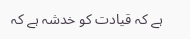ہے کہ قیادت کو خدشہ ہے کہ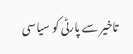تاخیر سے پارٹی کو سیاسی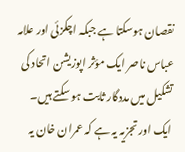نقصان ہوسکتا ہے جبکہ اچکزئی اور علامہ عباس ناصر ایک مؤثر اپوزیشن اتحاد کی تشکیل میں مددگار ثابت ہو سکتے ہیں۔
ایک اور تجزیہ یہ ہے کہ عمران خان یہ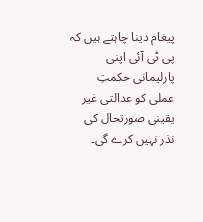پیغام دینا چاہتے ہیں کہ پی ٹی آئی اپنی پارلیمانی حکمتِ عملی کو عدالتی غیر یقینی صورتحال کی نذر نہیں کرے گی۔